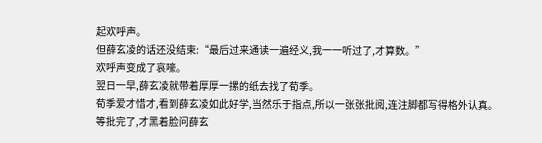起欢呼声。
但薛玄凌的话还没结束:“最后过来通读一遍经义,我一一听过了,才算数。”
欢呼声变成了哀嚎。
翌日一早,薛玄凌就带着厚厚一摞的纸去找了荀季。
荀季爱才惜才,看到薛玄凌如此好学,当然乐于指点,所以一张张批阅,连注脚都写得格外认真。
等批完了,才黑着脸问薛玄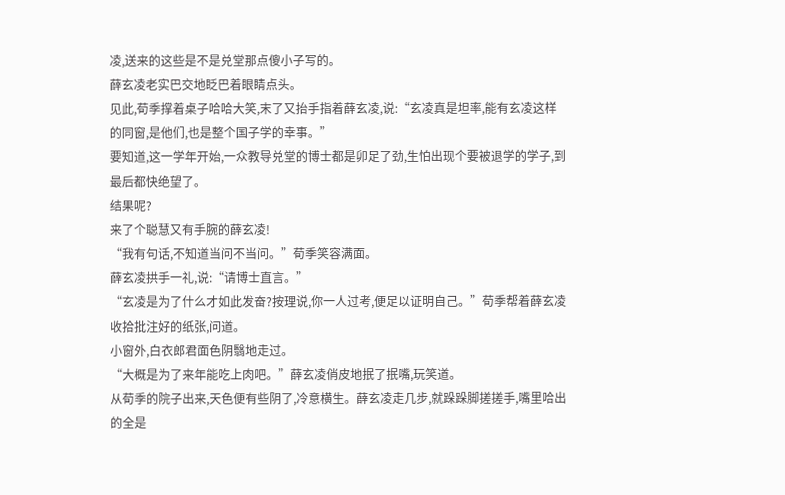凌,送来的这些是不是兑堂那点傻小子写的。
薛玄凌老实巴交地眨巴着眼睛点头。
见此,荀季撑着桌子哈哈大笑,末了又抬手指着薛玄凌,说:“玄凌真是坦率,能有玄凌这样的同窗,是他们,也是整个国子学的幸事。”
要知道,这一学年开始,一众教导兑堂的博士都是卯足了劲,生怕出现个要被退学的学子,到最后都快绝望了。
结果呢?
来了个聪慧又有手腕的薛玄凌!
“我有句话,不知道当问不当问。”荀季笑容满面。
薛玄凌拱手一礼,说:“请博士直言。”
“玄凌是为了什么才如此发奋?按理说,你一人过考,便足以证明自己。”荀季帮着薛玄凌收拾批注好的纸张,问道。
小窗外,白衣郎君面色阴翳地走过。
“大概是为了来年能吃上肉吧。”薛玄凌俏皮地抿了抿嘴,玩笑道。
从荀季的院子出来,天色便有些阴了,冷意横生。薛玄凌走几步,就跺跺脚搓搓手,嘴里哈出的全是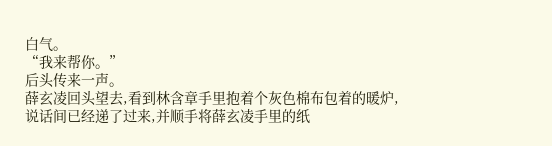白气。
“我来帮你。”
后头传来一声。
薛玄凌回头望去,看到林含章手里抱着个灰色棉布包着的暖炉,说话间已经递了过来,并顺手将薛玄凌手里的纸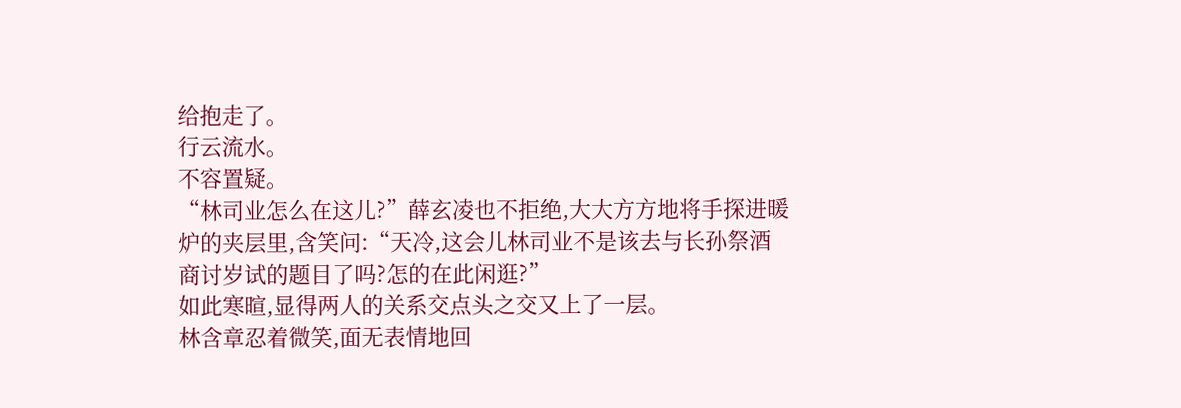给抱走了。
行云流水。
不容置疑。
“林司业怎么在这儿?”薛玄凌也不拒绝,大大方方地将手探进暖炉的夹层里,含笑问:“天冷,这会儿林司业不是该去与长孙祭酒商讨岁试的题目了吗?怎的在此闲逛?”
如此寒暄,显得两人的关系交点头之交又上了一层。
林含章忍着微笑,面无表情地回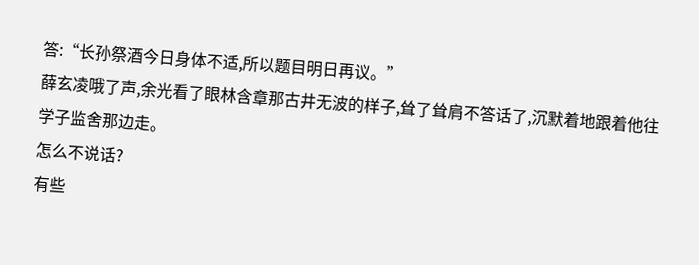答:“长孙祭酒今日身体不适,所以题目明日再议。”
薛玄凌哦了声,余光看了眼林含章那古井无波的样子,耸了耸肩不答话了,沉默着地跟着他往学子监舍那边走。
怎么不说话?
有些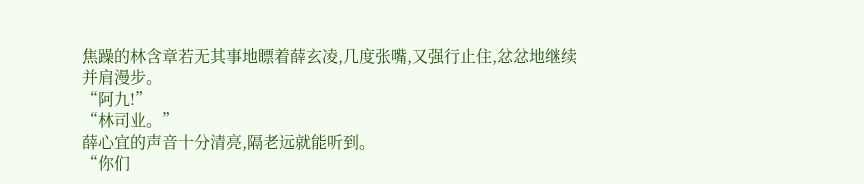焦躁的林含章若无其事地瞟着薛玄凌,几度张嘴,又强行止住,忿忿地继续并肩漫步。
“阿九!”
“林司业。”
薛心宜的声音十分清亮,隔老远就能听到。
“你们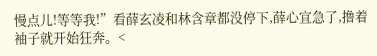慢点儿!等等我!”看薛玄凌和林含章都没停下,薛心宜急了,撸着袖子就开始狂奔。<